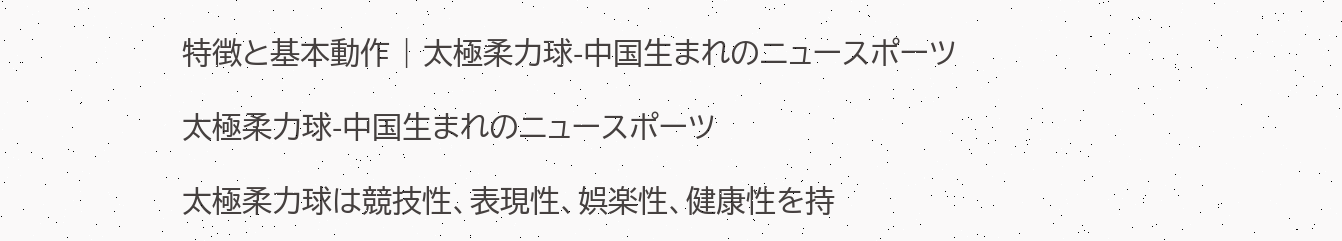特徴と基本動作 | 太極柔力球-中国生まれのニュースポーツ

太極柔力球-中国生まれのニュースポーツ

太極柔力球は競技性、表現性、娯楽性、健康性を持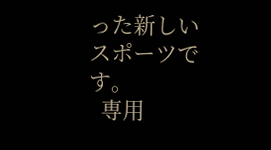った新しいスポーツです。
  専用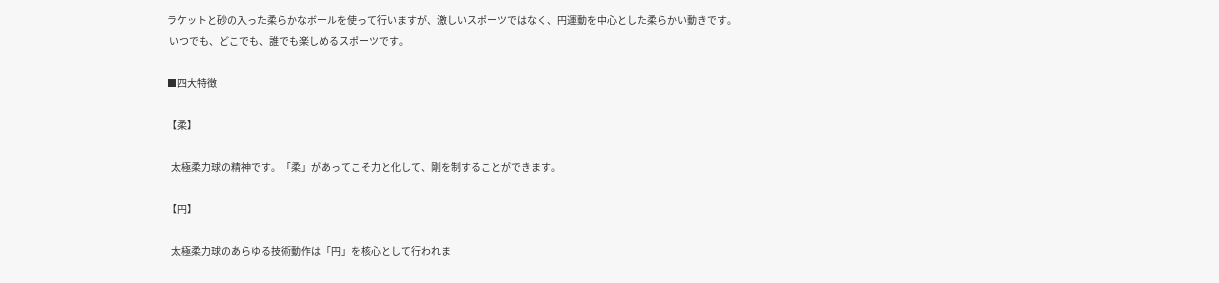ラケットと砂の入った柔らかなボールを使って行いますが、激しいスポーツではなく、円運動を中心とした柔らかい動きです。
 いつでも、どこでも、誰でも楽しめるスポーツです。

■四大特徴

【柔】

  太極柔力球の精神です。「柔」があってこそ力と化して、剛を制することができます。

【円】

  太極柔力球のあらゆる技術動作は「円」を核心として行われま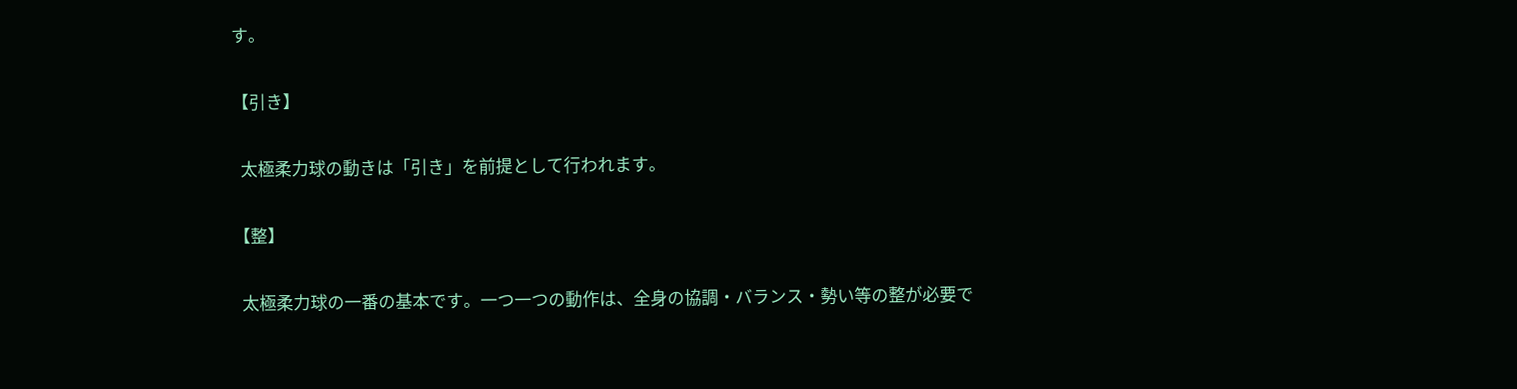す。

【引き】

  太極柔力球の動きは「引き」を前提として行われます。

【整】

  太極柔力球の一番の基本です。一つ一つの動作は、全身の協調・バランス・勢い等の整が必要で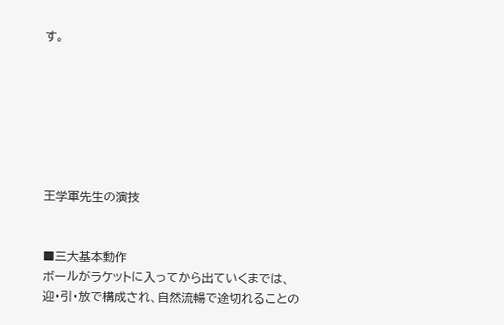す。







王学軍先生の演技


■三大基本動作
ボールがラケットに入ってから出ていくまでは、迎・引・放で構成され、自然流暢で途切れることの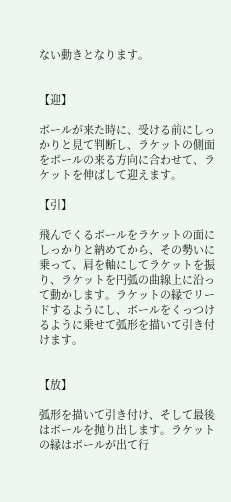ない動きとなります。


【迎】

ボールが来た時に、受ける前にしっかりと見て判断し、ラケットの側面をボールの来る方向に合わせて、ラケットを伸ばして迎えます。

【引】

飛んでくるボールをラケットの面にしっかりと納めてから、その勢いに乗って、肩を軸にしてラケットを振り、ラケットを円弧の曲線上に沿って動かします。ラケットの縁でリードするようにし、ボールをくっつけるように乗せて弧形を描いて引き付けます。


【放】

弧形を描いて引き付け、そして最後はボールを抛り出します。ラケットの縁はボールが出て行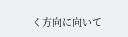く方向に向いて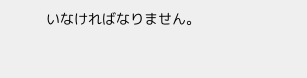いなければなりません。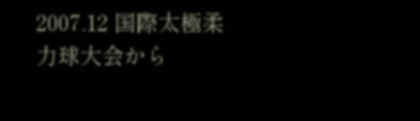2007.12 国際太極柔力球大会から